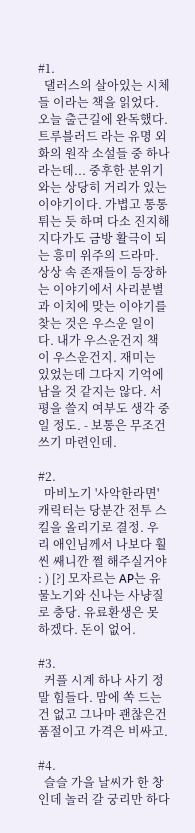#1.
  댈러스의 살아있는 시체들 이라는 책을 읽었다. 오늘 출근길에 완독했다. 트루블러드 라는 유명 외화의 원작 소설들 중 하나라는데... 중후한 분위기와는 상당히 거리가 있는 이야기이다. 가볍고 통통 튀는 듯 하며 다소 진지해지다가도 금방 활극이 되는 흥미 위주의 드라마. 상상 속 존재들이 등장하는 이야기에서 사리분별과 이치에 맞는 이야기를 찾는 것은 우스운 일이다. 내가 우스운건지 책이 우스운건지. 재미는 있었는데 그다지 기억에 남을 것 같지는 않다. 서평을 쓸지 여부도 생각 중일 정도. - 보통은 무조건 쓰기 마련인데.

#2.
  마비노기 '사악한라면' 캐릭터는 당분간 전투 스킬을 올리기로 결정. 우리 애인님께서 나보다 훨씬 쌔니깐 쩔 해주실거야 : ) [?] 모자르는 AP는 유물노기와 신나는 사냥질로 충당. 유료환생은 못하겠다. 돈이 없어.

#3.
  커플 시계 하나 사기 정말 힘들다. 맘에 쏙 드는건 없고 그나마 괜찮은건 품절이고 가격은 비싸고.

#4.
  슬슬 가을 날씨가 한 창인데 놀러 갈 궁리만 하다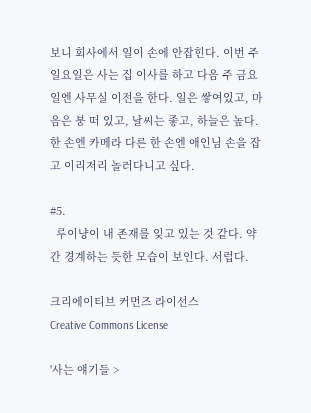보니 회사에서 일이 손에 안잡힌다. 이번 주 일요일은 사는 집 이사를 하고 다음 주 금요일엔 사무실 이전을 한다. 일은 쌓여있고, 마음은 붕 떠 있고, 날씨는 좋고, 하늘은 높다. 한 손엔 카메라 다른 한 손엔 애인님 손을 잡고 이리저리 놀러다니고 싶다.

#5.
  루이냥이 내 존재를 잊고 있는 것 같다. 약간 경계하는 듯한 모습이 보인다. 서럽다.

크리에이티브 커먼즈 라이선스
Creative Commons License

'사는 얘기들 >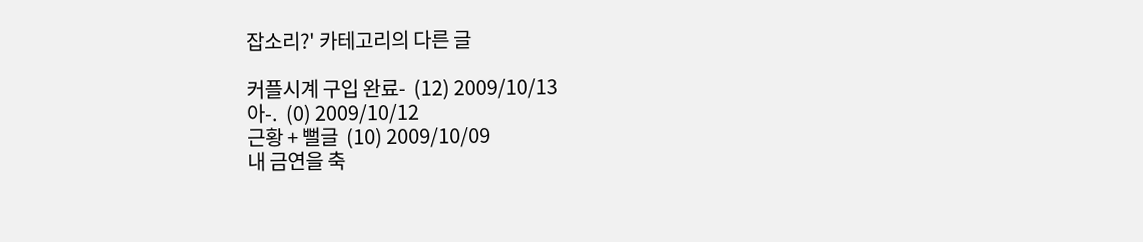잡소리?' 카테고리의 다른 글

커플시계 구입 완료-  (12) 2009/10/13
아-.  (0) 2009/10/12
근황 + 뻘글  (10) 2009/10/09
내 금연을 축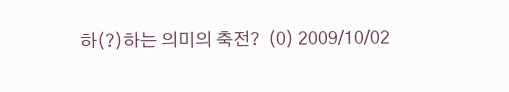하(?)하는 의미의 축전?  (0) 2009/10/02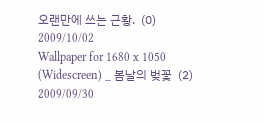오랜만에 쓰는 근황.  (0) 2009/10/02
Wallpaper for 1680 x 1050 (Widescreen) _ 봄날의 벚꽃  (2) 2009/09/30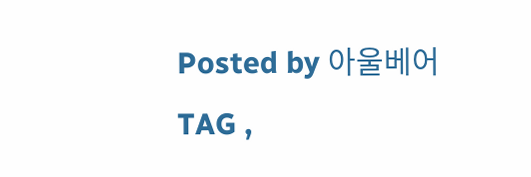Posted by 아울베어
TAG ,